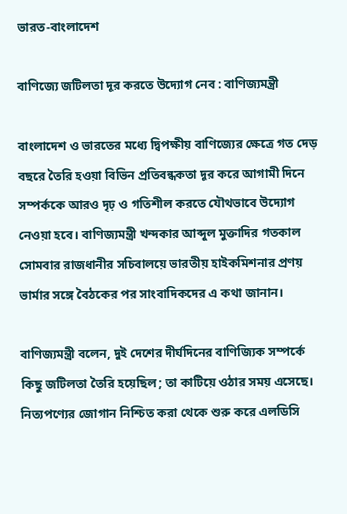ভারত-বাংলাদেশ

বাণিজ্যে জটিলতা দূর করতে উদ্যোগ নেব : বাণিজ্যমন্ত্রী

বাংলাদেশ ও ভারতের মধ্যে দ্বিপক্ষীয় বাণিজ্যের ক্ষেত্রে গত দেড় বছরে তৈরি হওয়া বিভিন প্রতিবন্ধকতা দূর করে আগামী দিনে সম্পর্ককে আরও দৃঢ় ও গতিশীল করতে যৌথভাবে উদ্যোগ নেওয়া হবে। বাণিজ্যমন্ত্রী খন্দকার আব্দুল মুক্তাদির গতকাল সোমবার রাজধানীর সচিবালয়ে ভারতীয় হাইকমিশনার প্রণয় ভার্মার সঙ্গে বৈঠকের পর সাংবাদিকদের এ কথা জানান।

বাণিজ্যমন্ত্রী বলেন, দুই দেশের দীর্ঘদিনের বাণিজ্যিক সম্পর্কে কিছু জটিলতা তৈরি হয়েছিল; তা কাটিয়ে ওঠার সময় এসেছে। নিত্যপণ্যের জোগান নিশ্চিত করা থেকে শুরু করে এলডিসি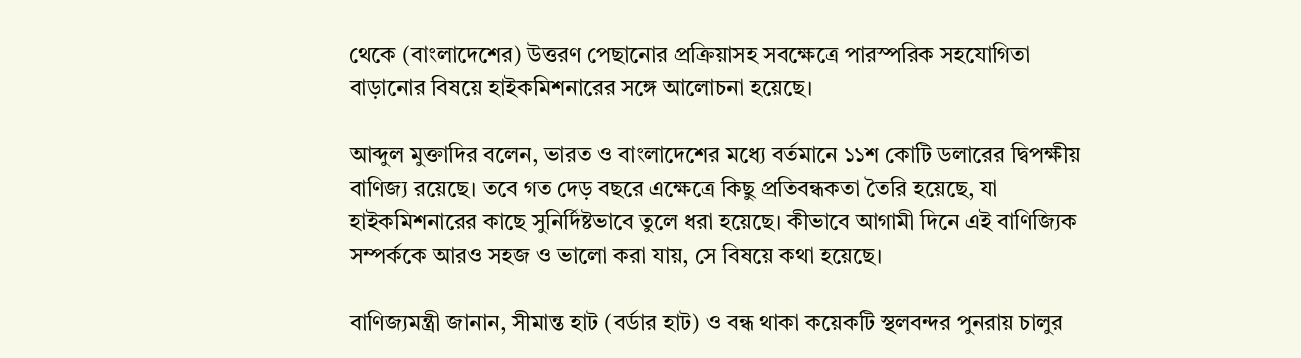থেকে (বাংলাদেশের) উত্তরণ পেছানোর প্রক্রিয়াসহ সবক্ষেত্রে পারস্পরিক সহযোগিতা বাড়ানোর বিষয়ে হাইকমিশনারের সঙ্গে আলোচনা হয়েছে।

আব্দুল মুক্তাদির বলেন, ভারত ও বাংলাদেশের মধ্যে বর্তমানে ১১শ কোটি ডলারের দ্বিপক্ষীয় বাণিজ্য রয়েছে। তবে গত দেড় বছরে এক্ষেত্রে কিছু প্রতিবন্ধকতা তৈরি হয়েছে, যা হাইকমিশনারের কাছে সুনির্দিষ্টভাবে তুলে ধরা হয়েছে। কীভাবে আগামী দিনে এই বাণিজ্যিক সম্পর্ককে আরও সহজ ও ভালো করা যায়, সে বিষয়ে কথা হয়েছে।

বাণিজ্যমন্ত্রী জানান, সীমান্ত হাট (বর্ডার হাট) ও বন্ধ থাকা কয়েকটি স্থলবন্দর পুনরায় চালুর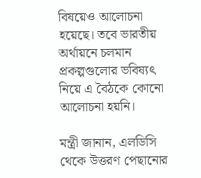বিষয়েও আলোচনা হয়েছে। তবে ভারতীয় অর্থায়নে চলমান প্রকল্পগুলোর ভবিষ্যৎ নিয়ে এ বৈঠকে কোনো আলোচনা হয়নি।

মন্ত্রী জানান, এলডিসি থেকে উত্তরণ পেছানোর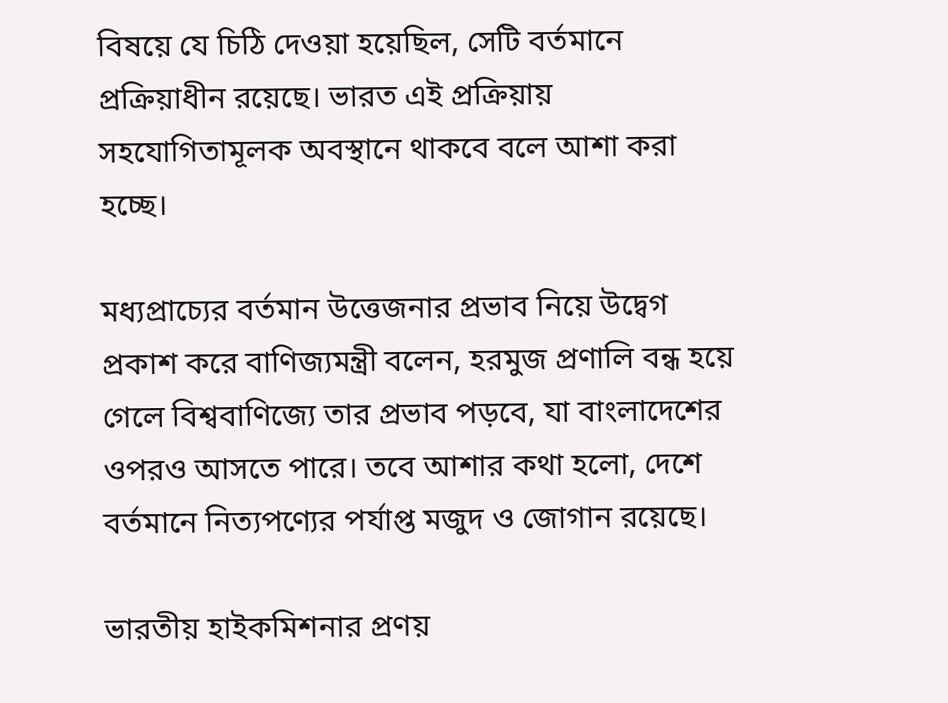বিষয়ে যে চিঠি দেওয়া হয়েছিল, সেটি বর্তমানে প্রক্রিয়াধীন রয়েছে। ভারত এই প্রক্রিয়ায় সহযোগিতামূলক অবস্থানে থাকবে বলে আশা করা হচ্ছে।

মধ্যপ্রাচ্যের বর্তমান উত্তেজনার প্রভাব নিয়ে উদ্বেগ প্রকাশ করে বাণিজ্যমন্ত্রী বলেন, হরমুজ প্রণালি বন্ধ হয়ে গেলে বিশ্ববাণিজ্যে তার প্রভাব পড়বে, যা বাংলাদেশের ওপরও আসতে পারে। তবে আশার কথা হলো, দেশে বর্তমানে নিত্যপণ্যের পর্যাপ্ত মজুদ ও জোগান রয়েছে।

ভারতীয় হাইকমিশনার প্রণয়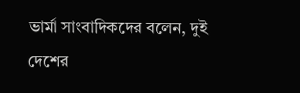ভার্মা সাংবাদিকদের বলেন, দুই দেশের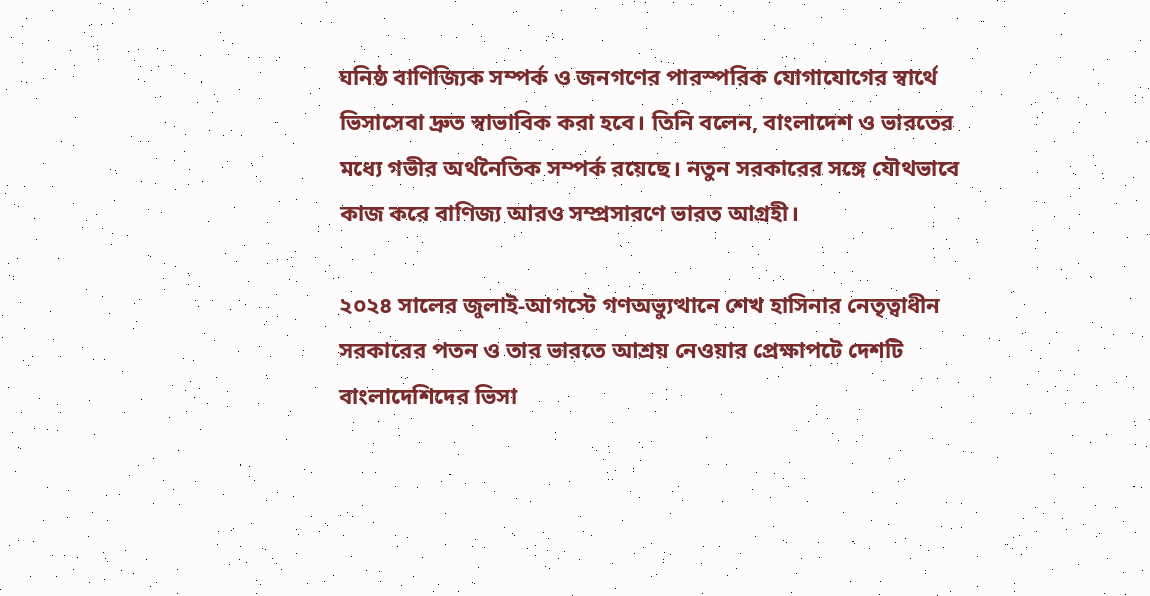ঘনিষ্ঠ বাণিজ্যিক সম্পর্ক ও জনগণের পারস্পরিক যোগাযোগের স্বার্থে ভিসাসেবা দ্রুত স্বাভাবিক করা হবে। তিনি বলেন, বাংলাদেশ ও ভারতের মধ্যে গভীর অর্থনৈতিক সম্পর্ক রয়েছে। নতুন সরকারের সঙ্গে যৌথভাবে কাজ করে বাণিজ্য আরও সম্প্রসারণে ভারত আগ্রহী।

২০২৪ সালের জুলাই-আগস্টে গণঅভ্যুত্থানে শেখ হাসিনার নেতৃত্বাধীন সরকারের পতন ও তার ভারতে আশ্রয় নেওয়ার প্রেক্ষাপটে দেশটি বাংলাদেশিদের ভিসা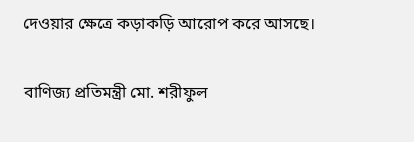দেওয়ার ক্ষেত্রে কড়াকড়ি আরোপ করে আসছে।

বাণিজ্য প্রতিমন্ত্রী মো. শরীফুল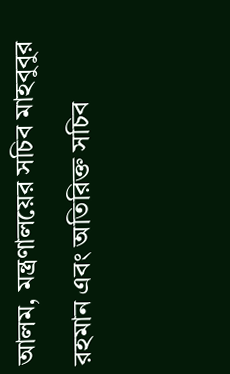আলম, মন্ত্রণালয়ের সচিব মাহবুবুর রহমান এবং অতিরিক্ত সচিব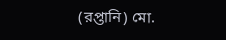(রপ্তানি) মো.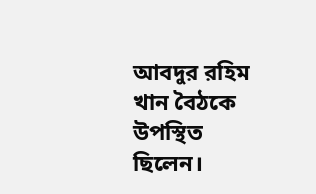আবদুর রহিম খান বৈঠকে উপস্থিত ছিলেন।